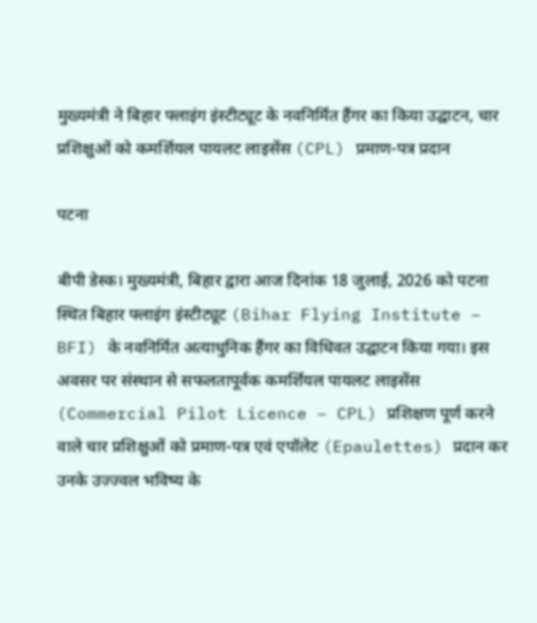मुख्यमंत्री ने बिहार फ्लाइंग इंस्टीट्यूट के नवनिर्मित हैंगर का किया उद्घाटन, चार प्रशिक्षुओं को कमर्शियल पायलट लाइसेंस (CPL) प्रमाण-पत्र प्रदान

पटना

बीपी डेस्क। मुख्यमंत्री, बिहार द्वारा आज दिनांक 18 जुलाई, 2026 को पटना स्थित बिहार फ्लाइंग इंस्टीट्यूट (Bihar Flying Institute – BFI) के नवनिर्मित अत्याधुनिक हैंगर का विधिवत उद्घाटन किया गया। इस अवसर पर संस्थान से सफलतापूर्वक कमर्शियल पायलट लाइसेंस (Commercial Pilot Licence – CPL) प्रशिक्षण पूर्ण करने वाले चार प्रशिक्षुओं को प्रमाण-पत्र एवं एपॉलेट (Epaulettes) प्रदान कर उनके उज्ज्वल भविष्य के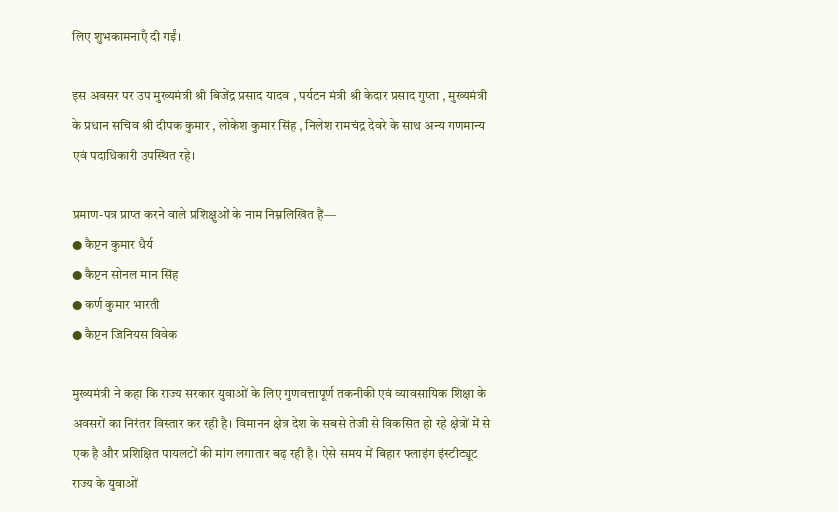लिए शुभकामनाएँ दी गईं।

इस अवसर पर उप मुख्यमंत्री श्री बिजेंद्र प्रसाद यादव , पर्यटन मंत्री श्री केदार प्रसाद गुप्ता , मुख्यमंत्री के प्रधान सचिव श्री दीपक कुमार , लोकेश कुमार सिंह , निलेश रामचंद्र देवरे के साथ अन्य गणमान्य एवं पदाधिकारी उपस्थित रहे।

प्रमाण-पत्र प्राप्त करने वाले प्रशिक्षुओं के नाम निम्नलिखित हैं—
● कैप्टन कुमार धैर्य
● कैप्टन सोनल मान सिंह
● कर्ण कुमार भारती
● कैप्टन जिनियस विवेक

मुख्यमंत्री ने कहा कि राज्य सरकार युवाओं के लिए गुणवत्तापूर्ण तकनीकी एवं व्यावसायिक शिक्षा के अवसरों का निरंतर विस्तार कर रही है। विमानन क्षेत्र देश के सबसे तेजी से विकसित हो रहे क्षेत्रों में से एक है और प्रशिक्षित पायलटों की मांग लगातार बढ़ रही है। ऐसे समय में बिहार फ्लाइंग इंस्टीट्यूट राज्य के युवाओं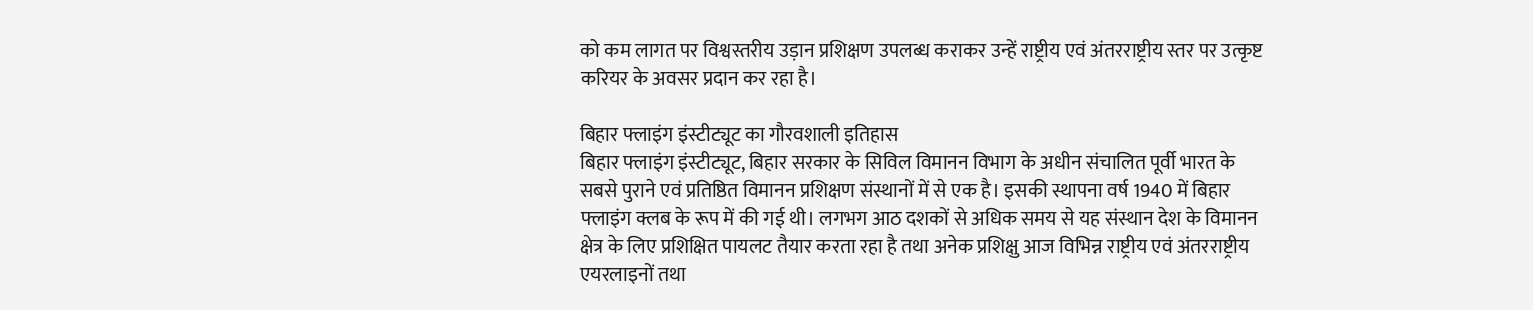को कम लागत पर विश्वस्तरीय उड़ान प्रशिक्षण उपलब्ध कराकर उन्हें राष्ट्रीय एवं अंतरराष्ट्रीय स्तर पर उत्कृष्ट करियर के अवसर प्रदान कर रहा है।

बिहार फ्लाइंग इंस्टीट्यूट का गौरवशाली इतिहास
बिहार फ्लाइंग इंस्टीट्यूट, बिहार सरकार के सिविल विमानन विभाग के अधीन संचालित पूर्वी भारत के सबसे पुराने एवं प्रतिष्ठित विमानन प्रशिक्षण संस्थानों में से एक है। इसकी स्थापना वर्ष 1940 में बिहार फ्लाइंग क्लब के रूप में की गई थी। लगभग आठ दशकों से अधिक समय से यह संस्थान देश के विमानन क्षेत्र के लिए प्रशिक्षित पायलट तैयार करता रहा है तथा अनेक प्रशिक्षु आज विभिन्न राष्ट्रीय एवं अंतरराष्ट्रीय एयरलाइनों तथा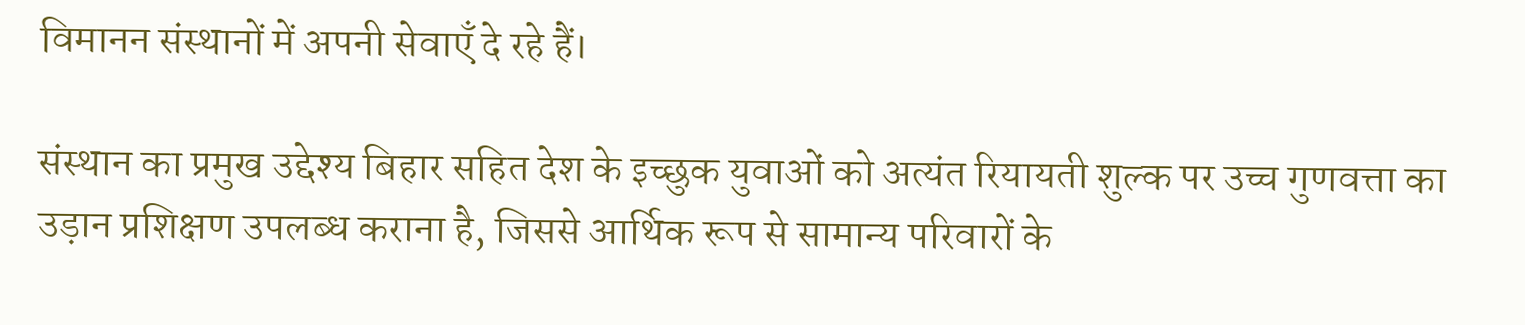विमानन संस्थानों में अपनी सेवाएँ दे रहे हैं।

संस्थान का प्रमुख उद्देश्य बिहार सहित देश के इच्छुक युवाओं को अत्यंत रियायती शुल्क पर उच्च गुणवत्ता का उड़ान प्रशिक्षण उपलब्ध कराना है, जिससे आर्थिक रूप से सामान्य परिवारों के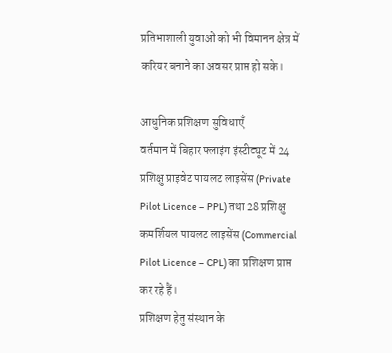प्रतिभाशाली युवाओं को भी विमानन क्षेत्र में करियर बनाने का अवसर प्राप्त हो सके।

आधुनिक प्रशिक्षण सुविधाएँ
वर्तमान में बिहार फ्लाइंग इंस्टीट्यूट में 24 प्रशिक्षु प्राइवेट पायलट लाइसेंस (Private Pilot Licence – PPL) तथा 28 प्रशिक्षु कमर्शियल पायलट लाइसेंस (Commercial Pilot Licence – CPL) का प्रशिक्षण प्राप्त कर रहे हैं।
प्रशिक्षण हेतु संस्थान के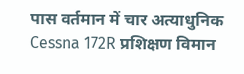पास वर्तमान में चार अत्याधुनिक Cessna 172R प्रशिक्षण विमान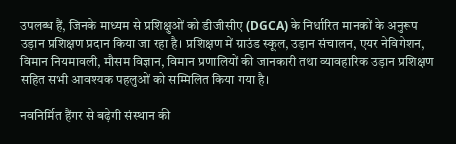उपलब्ध हैं, जिनके माध्यम से प्रशिक्षुओं को डीजीसीए (DGCA) के निर्धारित मानकों के अनुरूप उड़ान प्रशिक्षण प्रदान किया जा रहा है। प्रशिक्षण में ग्राउंड स्कूल, उड़ान संचालन, एयर नेविगेशन, विमान नियमावली, मौसम विज्ञान, विमान प्रणालियों की जानकारी तथा व्यावहारिक उड़ान प्रशिक्षण सहित सभी आवश्यक पहलुओं को सम्मिलित किया गया है।

नवनिर्मित हैंगर से बढ़ेगी संस्थान की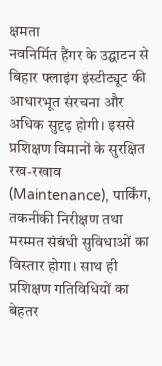क्षमता
नवनिर्मित हैंगर के उद्घाटन से बिहार फ्लाइंग इंस्टीट्यूट की आधारभूत संरचना और अधिक सुदृढ़ होगी। इससे प्रशिक्षण विमानों के सुरक्षित रख-रखाव (Maintenance), पार्किंग, तकनीकी निरीक्षण तथा मरम्मत संबंधी सुविधाओं का विस्तार होगा। साथ ही प्रशिक्षण गतिविधियों का बेहतर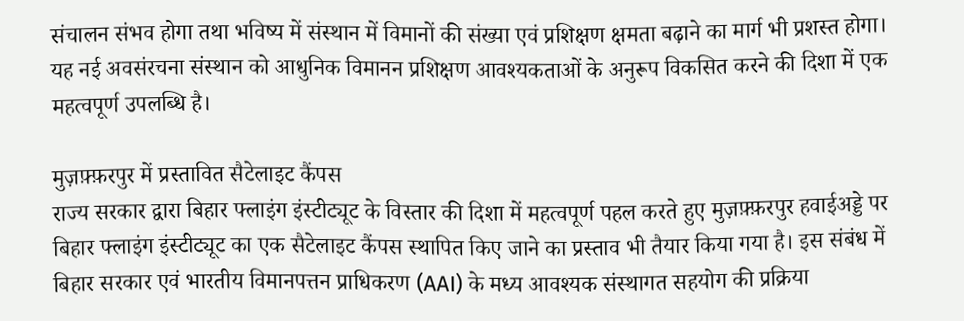संचालन संभव होगा तथा भविष्य में संस्थान में विमानों की संख्या एवं प्रशिक्षण क्षमता बढ़ाने का मार्ग भी प्रशस्त होगा।
यह नई अवसंरचना संस्थान को आधुनिक विमानन प्रशिक्षण आवश्यकताओं के अनुरूप विकसित करने की दिशा में एक महत्वपूर्ण उपलब्धि है।

मुज़फ़्फ़रपुर में प्रस्तावित सैटेलाइट कैंपस
राज्य सरकार द्वारा बिहार फ्लाइंग इंस्टीट्यूट के विस्तार की दिशा में महत्वपूर्ण पहल करते हुए मुज़फ़्फ़रपुर हवाईअड्डे पर बिहार फ्लाइंग इंस्टीट्यूट का एक सैटेलाइट कैंपस स्थापित किए जाने का प्रस्ताव भी तैयार किया गया है। इस संबंध में बिहार सरकार एवं भारतीय विमानपत्तन प्राधिकरण (AAI) के मध्य आवश्यक संस्थागत सहयोग की प्रक्रिया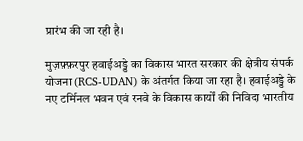प्रारंभ की जा रही है।

मुज़फ़्फ़रपुर हवाईअड्डे का विकास भारत सरकार की क्षेत्रीय संपर्क योजना (RCS-UDAN) के अंतर्गत किया जा रहा है। हवाईअड्डे के नए टर्मिनल भवन एवं रनवे के विकास कार्यों की निविदा भारतीय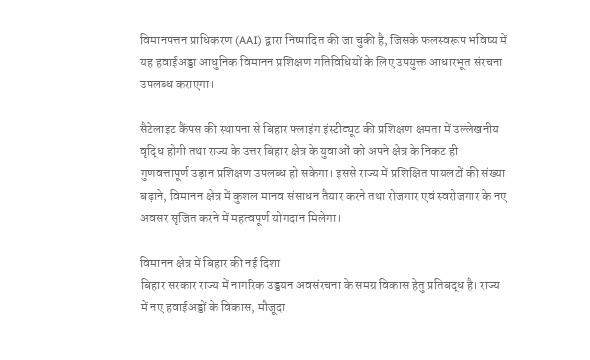विमानपत्तन प्राधिकरण (AAI) द्वारा निष्पादित की जा चुकी है, जिसके फलस्वरूप भविष्य में यह हवाईअड्डा आधुनिक विमानन प्रशिक्षण गतिविधियों के लिए उपयुक्त आधारभूत संरचना उपलब्ध कराएगा।

सैटेलाइट कैंपस की स्थापना से बिहार फ्लाइंग इंस्टीट्यूट की प्रशिक्षण क्षमता में उल्लेखनीय वृद्धि होगी तथा राज्य के उत्तर बिहार क्षेत्र के युवाओं को अपने क्षेत्र के निकट ही गुणवत्तापूर्ण उड़ान प्रशिक्षण उपलब्ध हो सकेगा। इससे राज्य में प्रशिक्षित पायलटों की संख्या बढ़ाने, विमानन क्षेत्र में कुशल मानव संसाधन तैयार करने तथा रोजगार एवं स्वरोजगार के नए अवसर सृजित करने में महत्वपूर्ण योगदान मिलेगा।

विमानन क्षेत्र में बिहार की नई दिशा
बिहार सरकार राज्य में नागरिक उड्डयन अवसंरचना के समग्र विकास हेतु प्रतिबद्ध है। राज्य में नए हवाईअड्डों के विकास, मौजूदा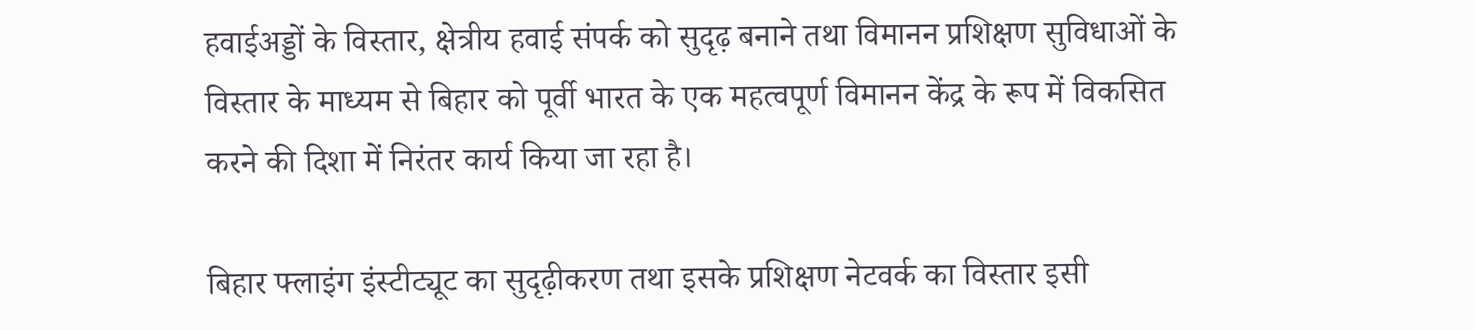हवाईअड्डों के विस्तार, क्षेत्रीय हवाई संपर्क को सुदृढ़ बनाने तथा विमानन प्रशिक्षण सुविधाओं के विस्तार के माध्यम से बिहार को पूर्वी भारत के एक महत्वपूर्ण विमानन केंद्र के रूप में विकसित करने की दिशा में निरंतर कार्य किया जा रहा है।

बिहार फ्लाइंग इंस्टीट्यूट का सुदृढ़ीकरण तथा इसके प्रशिक्षण नेटवर्क का विस्तार इसी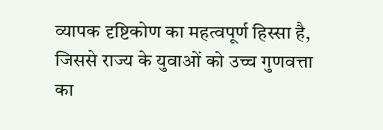व्यापक दृष्टिकोण का महत्वपूर्ण हिस्सा है, जिससे राज्य के युवाओं को उच्च गुणवत्ता का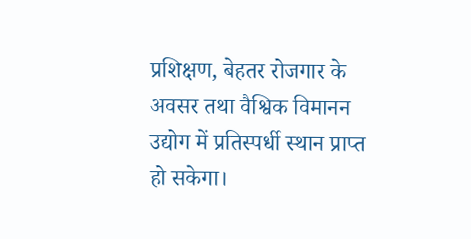प्रशिक्षण, बेहतर रोजगार के अवसर तथा वैश्विक विमानन उद्योग में प्रतिस्पर्धी स्थान प्राप्त हो सकेगा।